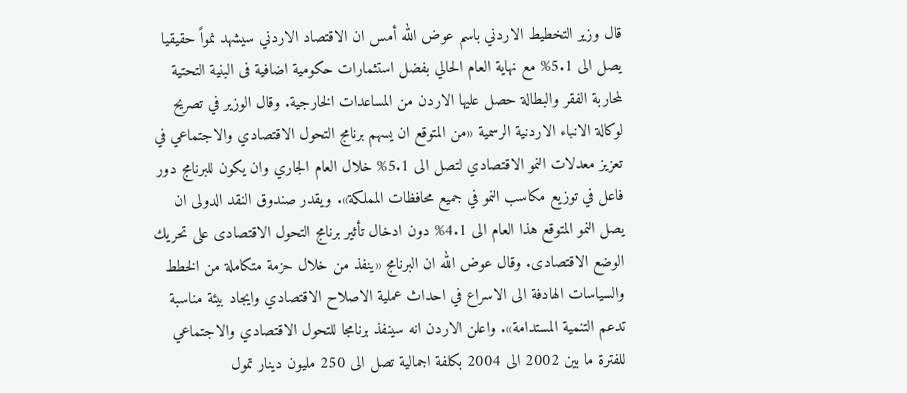قال وزير التخطيط الاردني باسم عوض الله أمس ان الاقتصاد الاردني سيشهد نمواً حقيقيا يصل الى 5.1% مع نهاية العام الحالي بفضل استثمارات حكومية اضافية فى البنية التحتية لمحاربة الفقر والبطالة حصل عليها الاردن من المساعدات الخارجية. وقال الوزير في تصريح لوكالة الانباء الاردنية الرسمية «من المتوقع ان يسهم برنامج التحول الاقتصادي والاجتماعي في تعزيز معدلات النمو الاقتصادي لتصل الى 5.1% خلال العام الجاري وان يكون للبرنامج دور فاعل في توزيع مكاسب النمو في جميع محافظات المملكة». ويقدر صندوق النقد الدولى ان يصل النمو المتوقع هذا العام الى 4.1% دون ادخال تأثير برنامج التحول الاقتصادى على تحريك الوضع الاقتصادى. وقال عوض الله ان البرنامج «ينفذ من خلال حزمة متكاملة من الخطط والسياسات الهادفة الى الاسراع في احداث عملية الاصلاح الاقتصادي وايجاد بيئة مناسبة تدعم التنمية المستدامة». واعلن الاردن انه سينفذ برنامجا للتحول الاقتصادي والاجتماعي للفترة ما بين 2002 الى 2004 بكلفة اجمالية تصل الى 250 مليون دينار تمول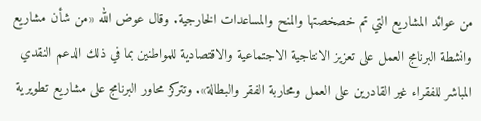من عوائد المشاريع التي تم خصخصتها والمنح والمساعدات الخارجية. وقال عوض الله «من شأن مشاريع وانشطة البرنامج العمل على تعزيز الانتاجية الاجتماعية والاقتصادية للمواطنين بما في ذلك الدعم النقدي المباشر للفقراء غير القادرين على العمل ومحاربة الفقر والبطالة». وتتركز محاور البرنامج على مشاريع تطويرية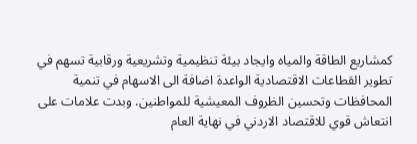كمشاريع الطاقة والمياه وايجاد بيئة تنظيمية وتشريعية ورقابية تسهم في تطوير القطاعات الاقتصادية الواعدة اضافة الى الاسهام في تنمية المحافظات وتحسين الظروف المعيشية للمواطنين. وبدت علامات على انتعاش قوي للاقتصاد الاردني في نهاية العام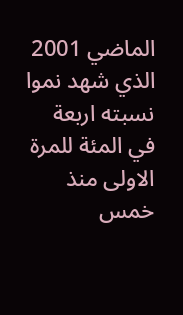الماضي 2001 الذي شهد نموا نسبته اربعة في المئة للمرة الاولى منذ خمس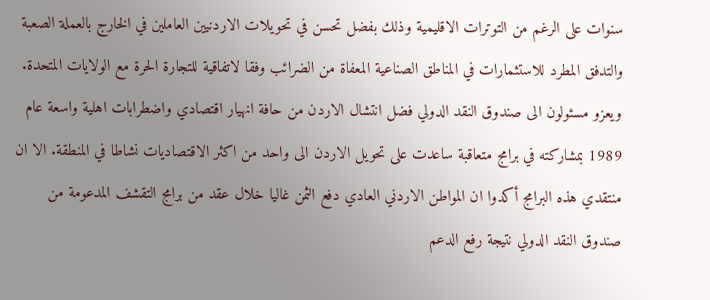سنوات على الرغم من التوترات الاقليمية وذلك بفضل تحسن في تحويلات الاردنيين العاملين في الخارج بالعملة الصعبة والتدفق المطرد للاستثمارات في المناطق الصناعية المعفاة من الضرائب وفقا لاتفاقية للتجارة الحرة مع الولايات المتحدة. ويعزو مسئولون الى صندوق النقد الدولي فضل انتشال الاردن من حافة انهيار اقتصادي واضطرابات اهلية واسعة عام 1989 بمشاركته في برامج متعاقبة ساعدت على تحويل الاردن الى واحد من اكثر الاقتصاديات نشاطا في المنطقة. الا ان منتقدي هذه البرامج أكدوا ان المواطن الاردني العادي دفع الثمن غاليا خلال عقد من برامج التقشف المدعومة من صندوق النقد الدولي نتيجة رفع الدعم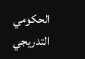الحكومي التدريجي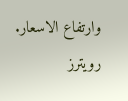وارتفاع الاسعار. رويترز